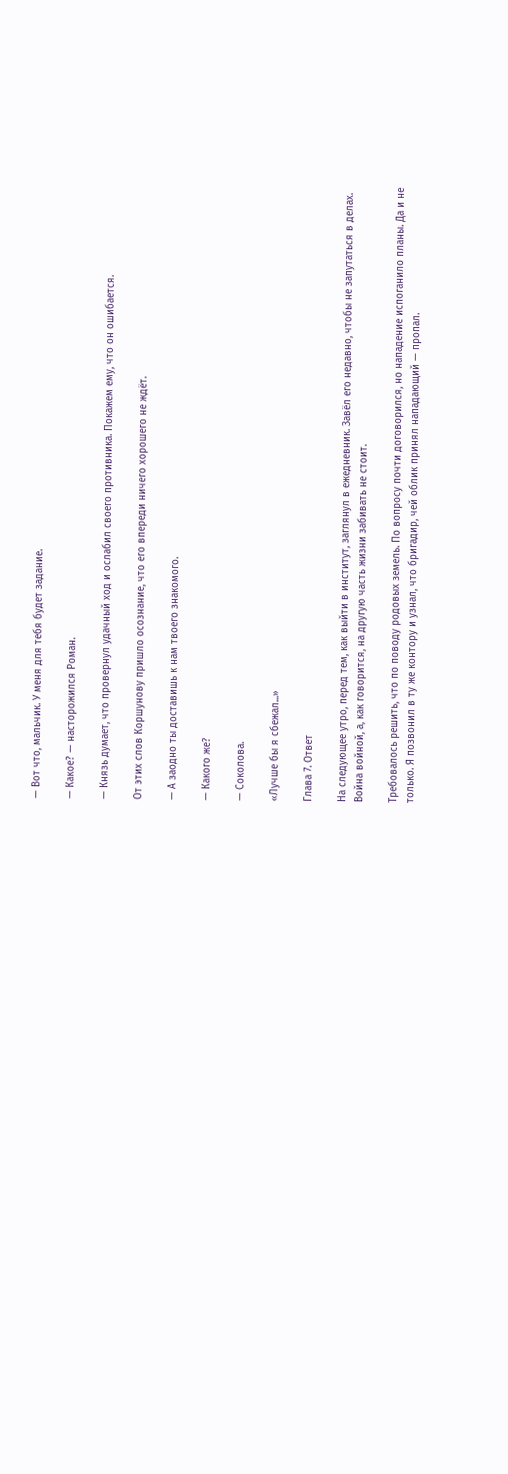— Вот что, мальчик. У меня для тебя будет задание.

— Какое? — насторожился Роман.

— Князь думает, что провернул удачный ход и ослабил своего противника. Покажем ему, что он ошибается.

От этих слов Коршунову пришло осознание, что его впереди ничего хорошего не ждёт.

— А заодно ты доставишь к нам твоего знакомого.

— Какого же?

— Соколова.

«Лучше бы я сбежал...»

Глава 7. Ответ

На следующее утро, перед тем, как выйти в институт, заглянул в ежедневник. Завёл его недавно, чтобы не запутаться в делах. Война войной, а, как говорится, на другую часть жизни забивать не стоит.

Требовалось решить, что по поводу родовых земель. По вопросу почти договорился, но нападение испоганило планы. Да и не только. Я позвонил в ту же контору и узнал, что бригадир, чей облик принял нападающий — пропал.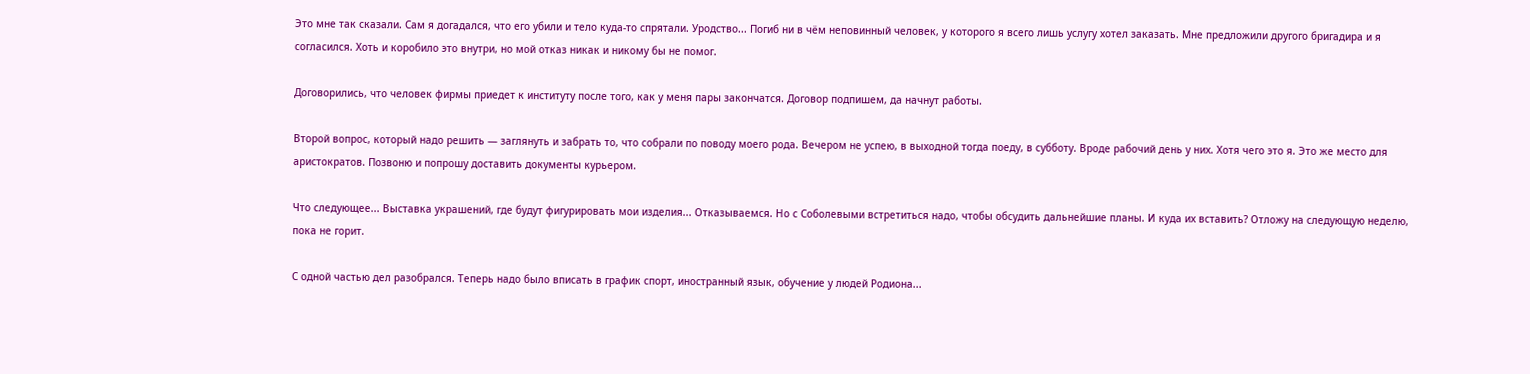Это мне так сказали. Сам я догадался, что его убили и тело куда-то спрятали. Уродство... Погиб ни в чём неповинный человек, у которого я всего лишь услугу хотел заказать. Мне предложили другого бригадира и я согласился. Хоть и коробило это внутри, но мой отказ никак и никому бы не помог.

Договорились, что человек фирмы приедет к институту после того, как у меня пары закончатся. Договор подпишем, да начнут работы.

Второй вопрос, который надо решить — заглянуть и забрать то, что собрали по поводу моего рода. Вечером не успею, в выходной тогда поеду, в субботу. Вроде рабочий день у них. Хотя чего это я. Это же место для аристократов. Позвоню и попрошу доставить документы курьером.

Что следующее... Выставка украшений, где будут фигурировать мои изделия... Отказываемся. Но с Соболевыми встретиться надо, чтобы обсудить дальнейшие планы. И куда их вставить? Отложу на следующую неделю, пока не горит.

С одной частью дел разобрался. Теперь надо было вписать в график спорт, иностранный язык, обучение у людей Родиона...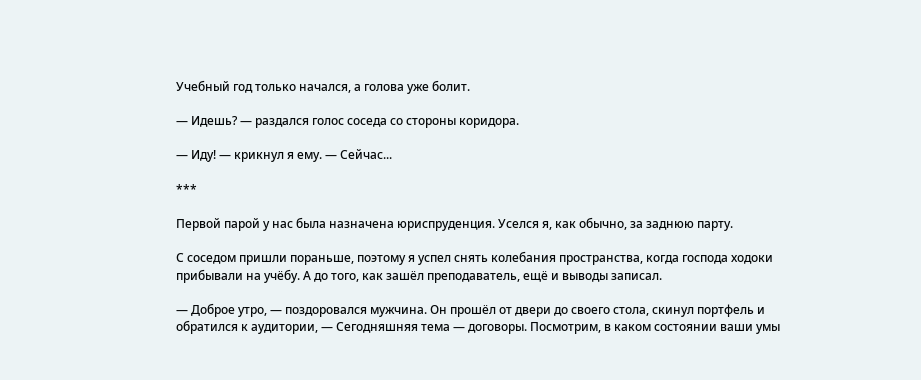Учебный год только начался, а голова уже болит.

— Идешь? — раздался голос соседа со стороны коридора.

— Иду! — крикнул я ему. — Сейчас...

***

Первой парой у нас была назначена юриспруденция. Уселся я, как обычно, за заднюю парту.

С соседом пришли пораньше, поэтому я успел снять колебания пространства, когда господа ходоки прибывали на учёбу. А до того, как зашёл преподаватель, ещё и выводы записал.

— Доброе утро, — поздоровался мужчина. Он прошёл от двери до своего стола, скинул портфель и обратился к аудитории, — Сегодняшняя тема — договоры. Посмотрим, в каком состоянии ваши умы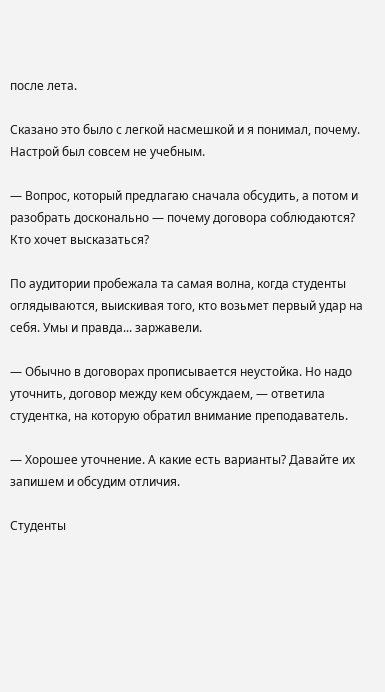после лета.

Сказано это было с легкой насмешкой и я понимал, почему. Настрой был совсем не учебным.

— Вопрос, который предлагаю сначала обсудить, а потом и разобрать досконально — почему договора соблюдаются? Кто хочет высказаться?

По аудитории пробежала та самая волна, когда студенты оглядываются, выискивая того, кто возьмет первый удар на себя. Умы и правда... заржавели.

— Обычно в договорах прописывается неустойка. Но надо уточнить, договор между кем обсуждаем, — ответила студентка, на которую обратил внимание преподаватель.

— Хорошее уточнение. А какие есть варианты? Давайте их запишем и обсудим отличия.

Студенты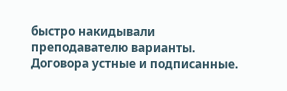быстро накидывали преподавателю варианты. Договора устные и подписанные.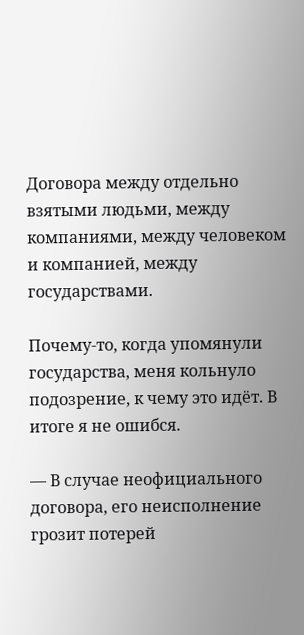Договора между отдельно взятыми людьми, между компаниями, между человеком и компанией, между государствами.

Почему-то, когда упомянули государства, меня кольнуло подозрение, к чему это идёт. В итоге я не ошибся.

— В случае неофициального договора, его неисполнение грозит потерей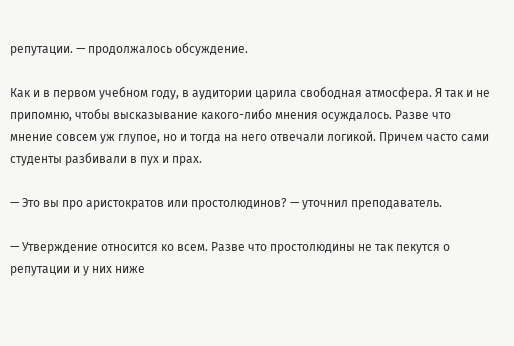репутации. — продолжалось обсуждение.

Как и в первом учебном году, в аудитории царила свободная атмосфера. Я так и не припомню, чтобы высказывание какого-либо мнения осуждалось. Разве что мнение совсем уж глупое, но и тогда на него отвечали логикой. Причем часто сами студенты разбивали в пух и прах.

— Это вы про аристократов или простолюдинов? — уточнил преподаватель.

— Утверждение относится ко всем. Разве что простолюдины не так пекутся о репутации и у них ниже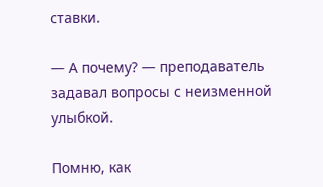ставки.

— А почему? — преподаватель задавал вопросы с неизменной улыбкой.

Помню, как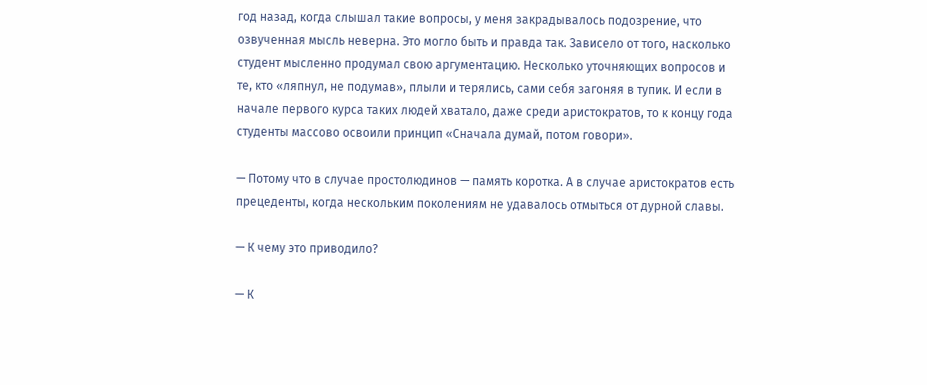год назад, когда слышал такие вопросы, у меня закрадывалось подозрение, что озвученная мысль неверна. Это могло быть и правда так. Зависело от того, насколько студент мысленно продумал свою аргументацию. Несколько уточняющих вопросов и те, кто «ляпнул, не подумав», плыли и терялись, сами себя загоняя в тупик. И если в начале первого курса таких людей хватало, даже среди аристократов, то к концу года студенты массово освоили принцип «Сначала думай, потом говори».

— Потому что в случае простолюдинов — память коротка. А в случае аристократов есть прецеденты, когда нескольким поколениям не удавалось отмыться от дурной славы.

— К чему это приводило?

— К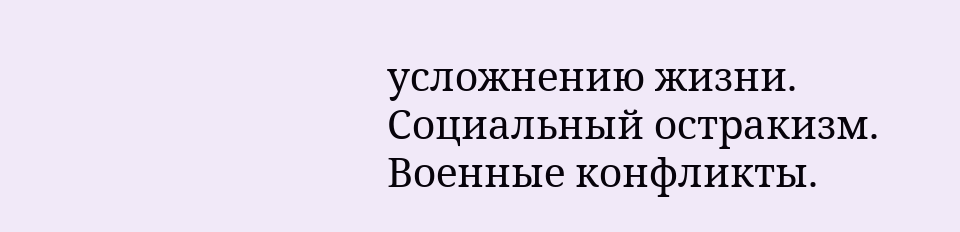усложнению жизни. Социальный остракизм. Военные конфликты.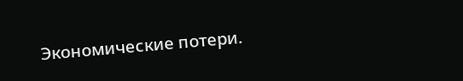Экономические потери.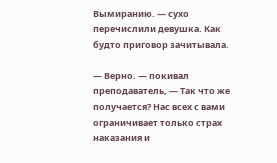Вымиранию. — сухо перечислили девушка. Как будто приговор зачитывала.

— Верно. — покивал преподаватель, — Так что же получается? Нас всех с вами ограничивает только страх наказания и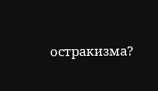остракизма?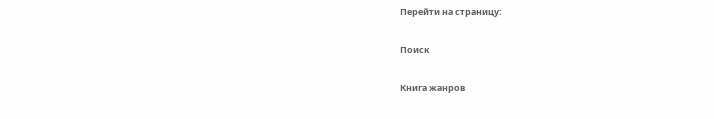Перейти на страницу:

Поиск

Книга жанров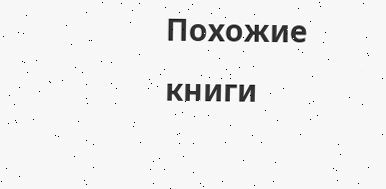Похожие книги